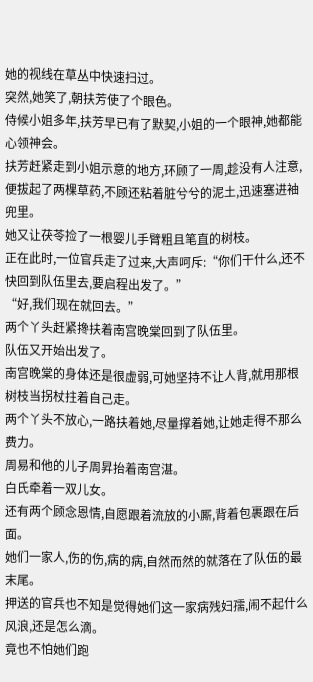她的视线在草丛中快速扫过。
突然,她笑了,朝扶芳使了个眼色。
侍候小姐多年,扶芳早已有了默契,小姐的一个眼神,她都能心领神会。
扶芳赶紧走到小姐示意的地方,环顾了一周,趁没有人注意,便拔起了两棵草药,不顾还粘着脏兮兮的泥土,迅速塞进袖兜里。
她又让茯苓捡了一根婴儿手臂粗且笔直的树枝。
正在此时,一位官兵走了过来,大声呵斥:“你们干什么,还不快回到队伍里去,要启程出发了。”
“好,我们现在就回去。”
两个丫头赶紧搀扶着南宫晚棠回到了队伍里。
队伍又开始出发了。
南宫晚棠的身体还是很虚弱,可她坚持不让人背,就用那根树枝当拐杖拄着自己走。
两个丫头不放心,一路扶着她,尽量撑着她,让她走得不那么费力。
周易和他的儿子周昇抬着南宫湛。
白氏牵着一双儿女。
还有两个顾念恩情,自愿跟着流放的小厮,背着包裹跟在后面。
她们一家人,伤的伤,病的病,自然而然的就落在了队伍的最末尾。
押送的官兵也不知是觉得她们这一家病残妇孺,闹不起什么风浪,还是怎么滴。
竟也不怕她们跑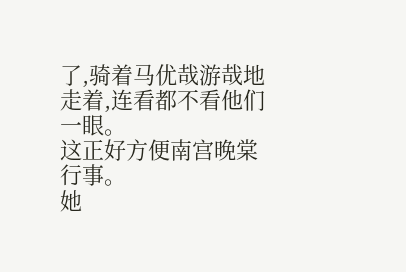了,骑着马优哉游哉地走着,连看都不看他们一眼。
这正好方便南宫晚棠行事。
她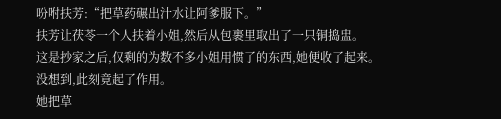吩咐扶芳:“把草药碾出汁水让阿爹服下。”
扶芳让茯苓一个人扶着小姐,然后从包裹里取出了一只铜捣盅。
这是抄家之后,仅剩的为数不多小姐用惯了的东西,她便收了起来。
没想到,此刻竟起了作用。
她把草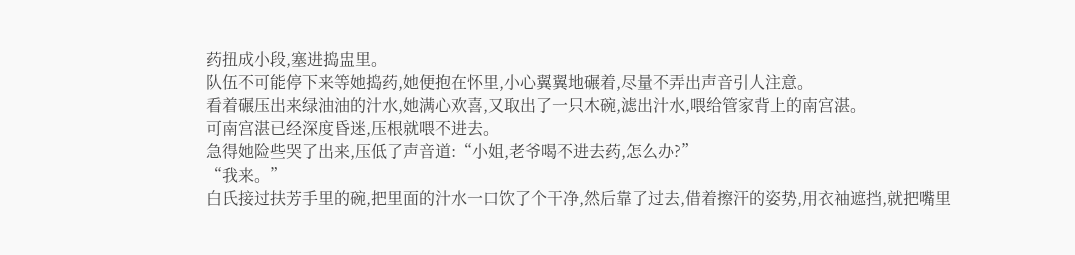药扭成小段,塞进捣盅里。
队伍不可能停下来等她捣药,她便抱在怀里,小心翼翼地碾着,尽量不弄出声音引人注意。
看着碾压出来绿油油的汁水,她满心欢喜,又取出了一只木碗,滤出汁水,喂给管家背上的南宫湛。
可南宫湛已经深度昏迷,压根就喂不进去。
急得她险些哭了出来,压低了声音道:“小姐,老爷喝不进去药,怎么办?”
“我来。”
白氏接过扶芳手里的碗,把里面的汁水一口饮了个干净,然后靠了过去,借着擦汗的姿势,用衣袖遮挡,就把嘴里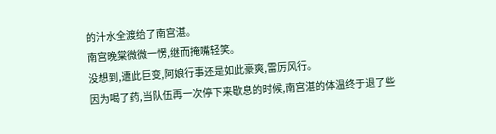的汁水全渡给了南宫湛。
南宫晚棠微微一愣,继而掩嘴轻笑。
没想到,遭此巨变,阿娘行事还是如此豪爽,雷厉风行。
因为喝了药,当队伍再一次停下来歇息的时候,南宫湛的体温终于退了些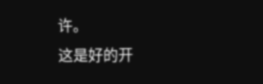许。
这是好的开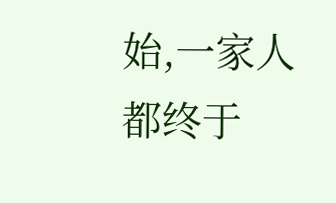始,一家人都终于